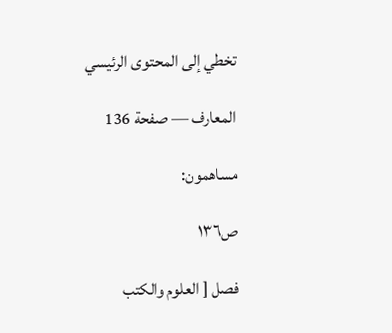تخطي إلى المحتوى الرئيسي

المعارف — صفحة 136

مساهمون:

ص١٣٦

فصل [ العلوم والكتب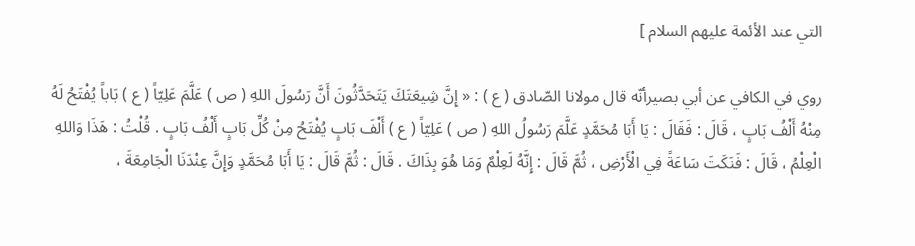التي عند الأئمة عليهم السلام ]

روي في الكافي عن أبي بصيرأنّه قال مولانا الصّادق ( ع ) : « إِنَّ شِيعَتَكَ يَتَحَدَّثُونَ أَنَّ رَسُولَ اللهِ ( ص ) عَلَّمَ عَلِيّاً ( ع ) بَاباً يُفْتَحُ لَهُ مِنْهُ أَلْفُ بَابٍ ، قَالَ : فَقَالَ : يَا أَبَا مُحَمَّدٍ عَلَّمَ رَسُولُ اللهِ ( ص ) عَلِيّاً ( ع ) أَلْفَ بَابٍ يُفْتَحُ مِنْ كُلِّ بَابٍ أَلْفُ بَابٍ . قُلْتُ : هَذَا وَاللهِ الْعِلْمُ ، قَالَ : فَنَكَتَ سَاعَةً فِي الْأَرْضِ ، ثُمَّ قَالَ : إِنَّهُ لَعِلْمٌ وَمَا هُوَ بِذَاكَ . قَالَ : ثُمَّ قَالَ : يَا أَبَا مُحَمَّدٍ وَإِنَّ عِنْدَنَا الْجَامِعَةَ ،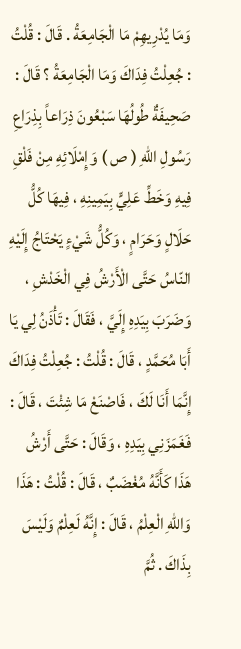وَمَا يُدْرِيهِمْ مَا الْجَامِعَةُ . قَالَ : قُلْتُ : جُعِلْتُ فِدَاكَ وَمَا الْجَامِعَةُ ؟ قَالَ : صَحِيفَةٌ طُولُهَا سَبْعُونَ ذِرَاعاً بِذِرَاعِ رَسُولِ اللهِ ( ص ) وَإِمْلَائِهِ مِنْ فَلْقِ فِيهِ وَخَطِّ عَلِيٍّ بِيَمِينِهِ ، فِيهَا كُلُّ حَلَالٍ وَحَرَامٍ ، وَكُلُّ شَيْءٍ يَحْتَاجُ إِلَيْهِ النّاسُ حَتَّى الْأَرْشُ فِي الْخَدْشِ ، وَضَرَبَ بِيَدِهِ إِلَيَّ ، فَقَالَ : تَأْذَنُ لِي يَا أَبَا مُحَمَّدٍ ، قَالَ : قُلْتُ : جُعِلْتُ فِدَاكَ إِنَّمَا أَنَا لَكَ ، فَاصْنَعْ مَا شِئْتَ ، قَالَ : فَغَمَزَنِي بِيَدِهِ ، وَقَالَ : حَتَّى أَرْشُ هَذَا كَأَنَّهُ مُغْضَبٌ ، قَالَ : قُلْتُ : هَذَا وَاللهِ الْعِلْمُ ، قَالَ : إِنَّهُ لَعِلْمٌ وَلَيْسَ بِذَاكَ . ثُمَّ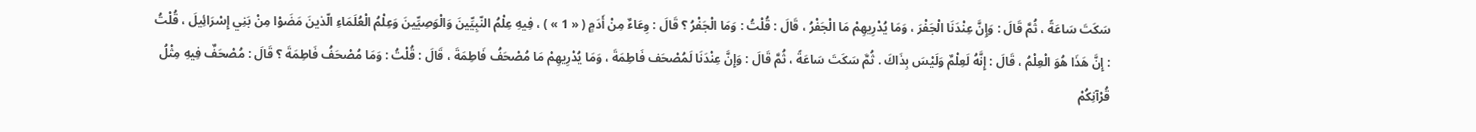سَكَتَ سَاعَةً ، ثُمَّ قَالَ : وَإِنَّ عِنْدَنَا الْجَفْرَ ، وَمَا يُدْرِيهِمْ مَا الْجَفْرُ ، قَالَ : قُلْتُ : وَمَا الْجَفْرُ ؟ قَالَ : وِعَاءٌ مِنْ أَدَمٍ ( « 1 » ) ، فِيهِ عِلْمُ النّبِيِّينَ وَالْوَصِيِّينَ وَعِلْمُ الْعُلَمَاءِ الّذينَ مَضَوْا مِنْ بَنِي إِسْرَائِيلَ ، قُلْتُ : إِنَّ هَذَا هُوَ الْعِلْمُ ، قَالَ : إِنَّهُ لَعِلْمٌ وَلَيْسَ بِذَاكَ . ثُمَّ سَكَتَ سَاعَةً ، ثُمَّ قَالَ : وَإِنَّ عِنْدَنَا لَمُصْحَف فَاطِمَةَ ، وَمَا يُدْرِيهِمْ مَا مُصْحَفُ فَاطِمَةَ ، قَالَ : قُلْتُ : وَمَا مُصْحَفُ فَاطِمَةَ ؟ قَالَ : مُصْحَفٌ فِيهِ مِثْلُ قُرْآنِكُمْ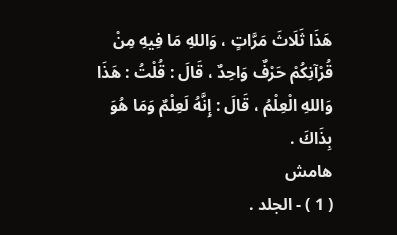هَذَا ثَلَاثَ مَرَّاتٍ ، وَاللهِ مَا فِيهِ مِنْ قُرْآنِكُمْ حَرْفٌ وَاحِدٌ ، قَالَ : قُلْتُ : هَذَا وَاللهِ الْعِلْمُ ، قَالَ : إِنَّهُ لَعِلْمٌ وَمَا هُوَ بِذَاكَ .
هامش
( 1 ) - الجلد .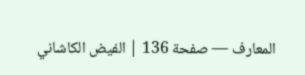المعارف — صفحة 136 | الفيض الكاشاني